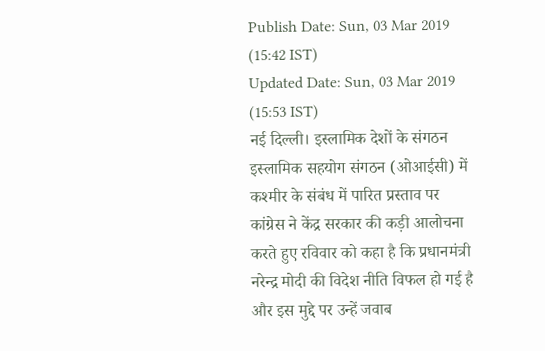Publish Date: Sun, 03 Mar 2019 (15:42 IST)
Updated Date: Sun, 03 Mar 2019 (15:53 IST)
नई दिल्ली। इस्लामिक देशों के संगठन इस्लामिक सहयोग संगठन (ओआईसी) में कश्मीर के संबंध में पारित प्रस्ताव पर कांग्रेस ने केंद्र सरकार की कड़ी आलोचना करते हुए रविवार को कहा है कि प्रधानमंत्री नरेन्द्र मोदी की विदेश नीति विफल हो गई है और इस मुद्दे पर उन्हें जवाब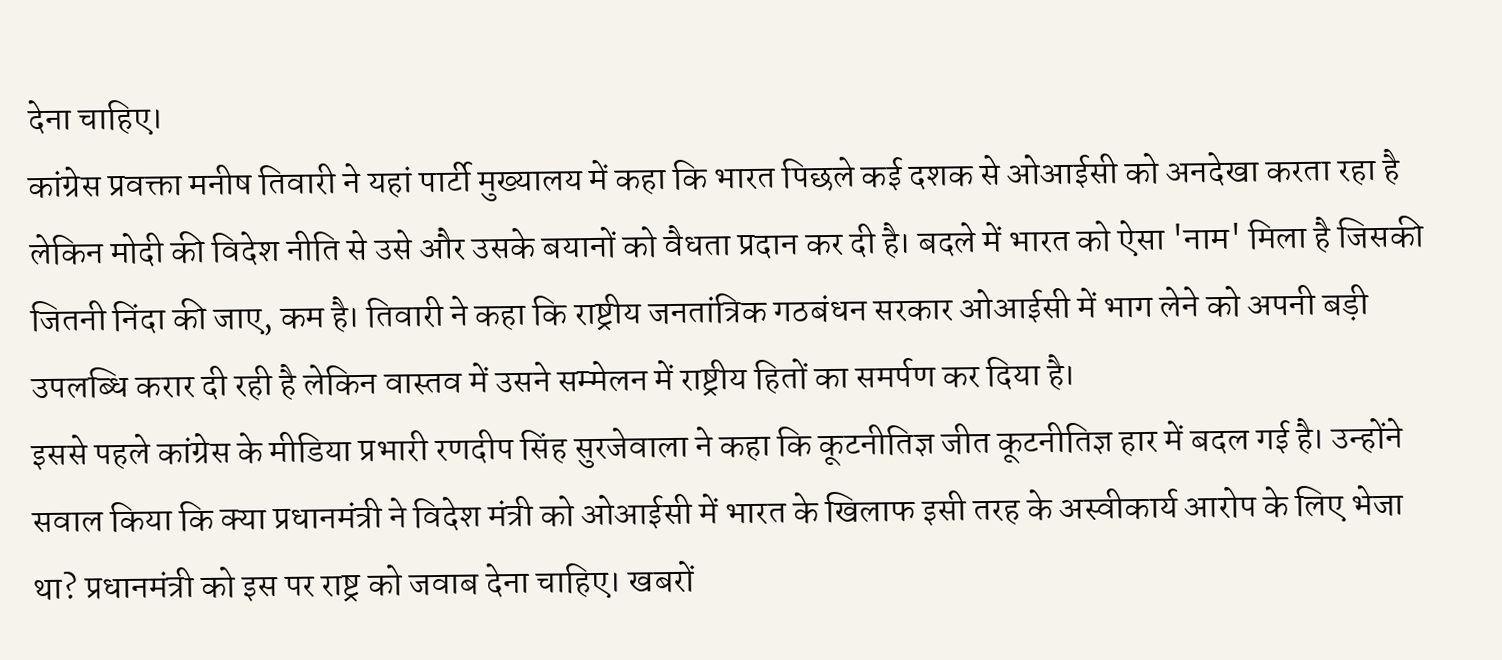देना चाहिए।
कांग्रेस प्रवक्ता मनीष तिवारी ने यहां पार्टी मुख्यालय में कहा कि भारत पिछले कई दशक से ओआईसी को अनदेखा करता रहा है लेकिन मोदी की विदेश नीति से उसे और उसके बयानों को वैधता प्रदान कर दी है। बदले में भारत को ऐसा 'नाम' मिला है जिसकी जितनी निंदा की जाए, कम है। तिवारी ने कहा कि राष्ट्रीय जनतांत्रिक गठबंधन सरकार ओआईसी में भाग लेने को अपनी बड़ी उपलब्धि करार दी रही है लेकिन वास्तव में उसने सम्मेलन में राष्ट्रीय हितों का समर्पण कर दिया है।
इससे पहले कांग्रेस के मीडिया प्रभारी रणदीप सिंह सुरजेवाला ने कहा कि कूटनीतिज्ञ जीत कूटनीतिज्ञ हार में बदल गई है। उन्होंने सवाल किया कि क्या प्रधानमंत्री ने विदेश मंत्री को ओआईसी में भारत के खिलाफ इसी तरह के अस्वीकार्य आरोप के लिए भेजा था? प्रधानमंत्री को इस पर राष्ट्र को जवाब देना चाहिए। खबरों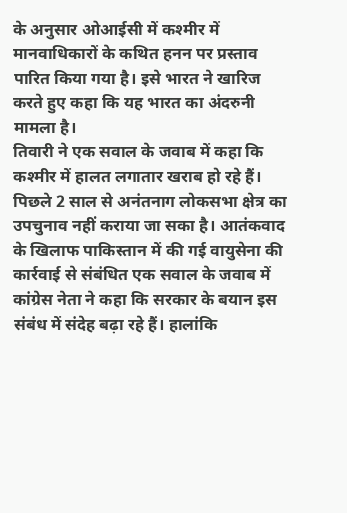के अनुसार ओआईसी में कश्मीर में मानवाधिकारों के कथित हनन पर प्रस्ताव पारित किया गया है। इसे भारत ने खारिज करते हुए कहा कि यह भारत का अंदरुनी मामला है।
तिवारी ने एक सवाल के जवाब में कहा कि कश्मीर में हालत लगातार खराब हो रहे हैं। पिछले 2 साल से अनंतनाग लोकसभा क्षेत्र का उपचुनाव नहीं कराया जा सका है। आतंकवाद के खिलाफ पाकिस्तान में की गई वायुसेना की कार्रवाई से संबंधित एक सवाल के जवाब में कांग्रेस नेता ने कहा कि सरकार के बयान इस संबंध में संदेह बढ़ा रहे हैं। हालांकि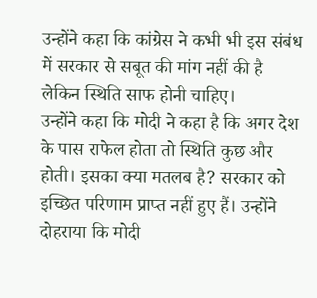उन्होंने कहा कि कांग्रेस ने कभी भी इस संबंध में सरकार से सबूत की मांग नहीं की है लेकिन स्थिति साफ होनी चाहिए।
उन्होंने कहा कि मोदी ने कहा है कि अगर देश के पास राफेल होता तो स्थिति कुछ और होती। इसका क्या मतलब है? सरकार को इच्छित परिणाम प्राप्त नहीं हुए हैं। उन्होंने दोहराया कि मोदी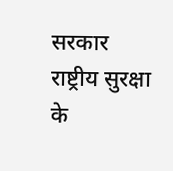सरकार राष्ट्रीय सुरक्षा के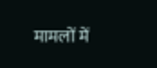मामलों में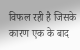विफल रही है जिसके कारण एक के बाद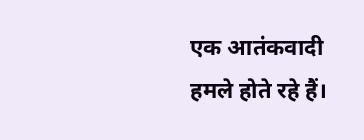एक आतंकवादी हमले होते रहे हैं।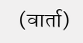(वार्ता)